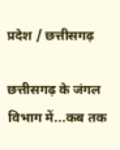प्रदेश / छत्तीसगढ़

छत्तीसगढ़ के जंगल विभाग में...कब तक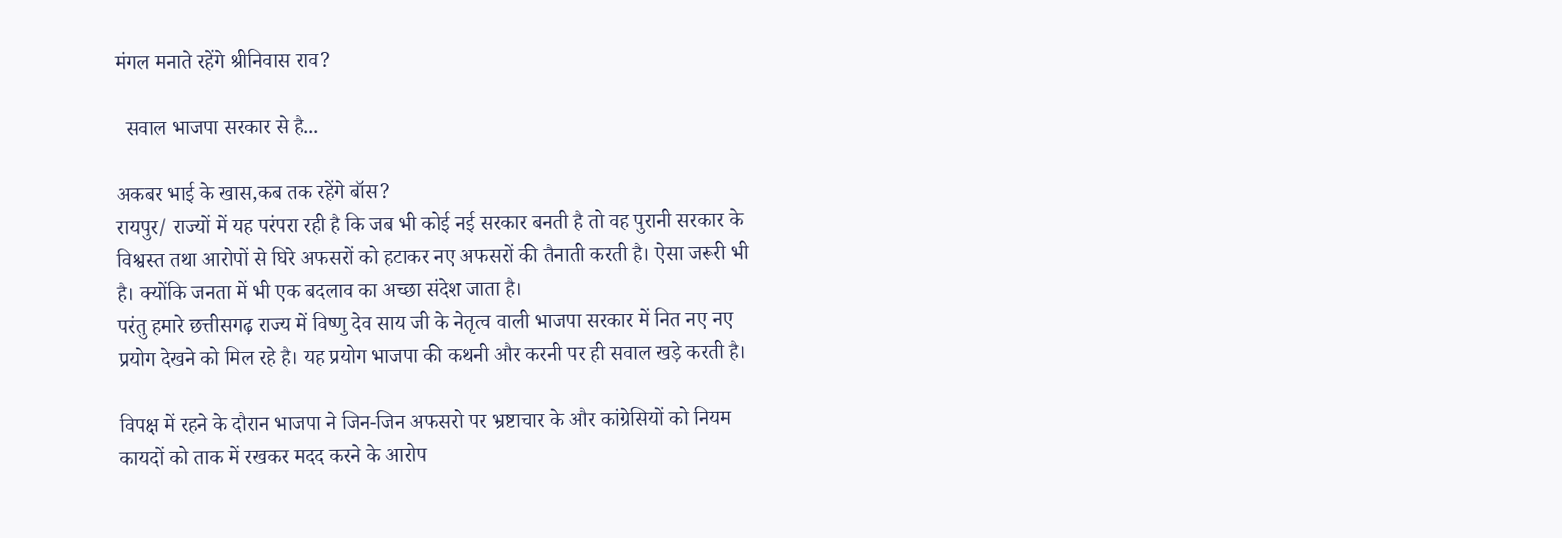मंगल मनाते रहेंगे श्रीनिवास राव?

  सवाल भाजपा सरकार से है...

अकबर भाई के खास,कब तक रहेंगे बॉस?
रायपुर/ राज्यों में यह परंपरा रही है कि जब भी कोई नई सरकार बनती है तो वह पुरानी सरकार के विश्वस्त तथा आरोपों से घिरे अफसरों को हटाकर नए अफसरों की तैनाती करती है। ऐसा जरूरी भी है। क्योंकि जनता में भी एक बदलाव का अच्छा संदेश जाता है।
परंतु हमारे छत्तीसगढ़ राज्य में विष्णु देव साय जी के नेतृत्व वाली भाजपा सरकार में नित नए नए प्रयोग देखने को मिल रहे है। यह प्रयोग भाजपा की कथनी और करनी पर ही सवाल खड़े करती है।

विपक्ष में रहने के दौरान भाजपा ने जिन-जिन अफसरो पर भ्रष्टाचार के और कांग्रेसियों को नियम कायदों को ताक में रखकर मदद करने के आरोप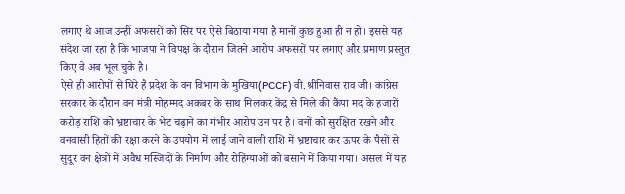लगाए थे आज उन्हीं अफसरों को सिर पर ऐसे बिठाया गया है मानों कुछ हुआ ही न हो। इससे यह संदेश जा रहा है कि भाजपा ने विपक्ष के दौरान जितने आरोप अफसरों पर लगाए और प्रमाण प्रस्तुत किए वे अब भूल चुके है।
ऐसे ही आरोपों से घिरे है प्रदेश के वन विभाग के मुखिया(PCCF) वी.श्रीनिवास राव जी। कांग्रेस सरकार के दौरान वन मंत्री मोहम्मद अकबर के साथ मिलकर केंद्र से मिले की कैंपा मद के हजारों करोड़ राशि को भ्रष्टाचार के भेट चढ़ाने का गंभीर आरोप उन पर है। वनों को सुरक्षित रखने और वनवासी हितों की रक्षा करने के उपयोग में लाई जाने वाली राशि में भ्रष्टाचार कर ऊपर के पैसों से सुदूर वन क्षेत्रों में अवैध मस्जिदों के निर्माण और रोहिंग्याओं को बसाने में किया गया। असल में यह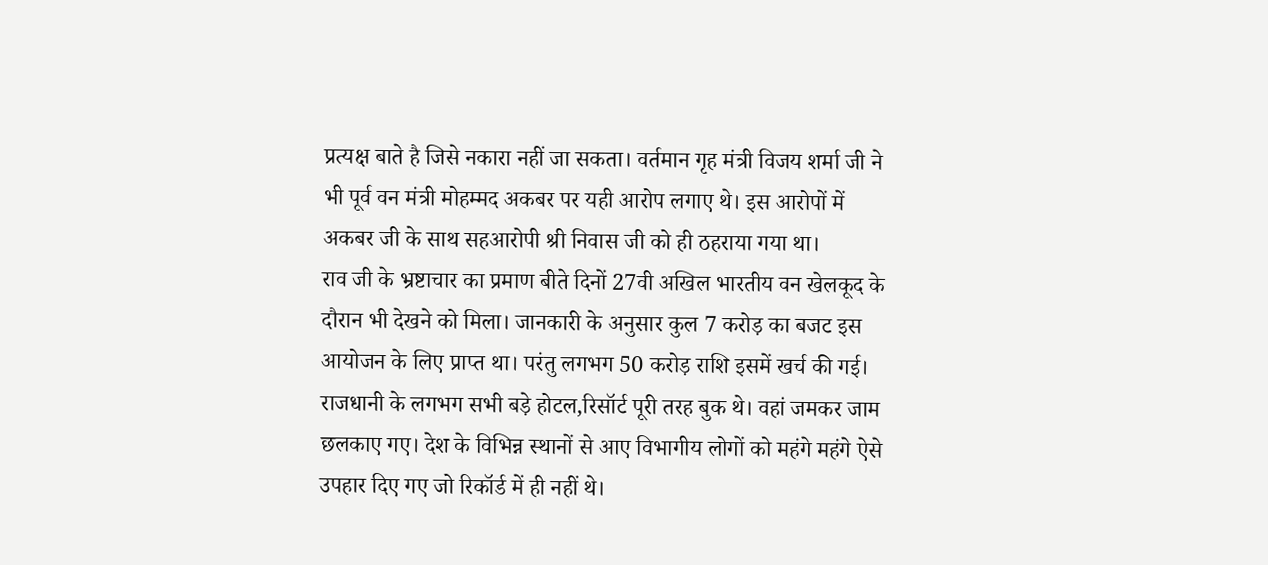प्रत्यक्ष बाते है जिसे नकारा नहीं जा सकता। वर्तमान गृह मंत्री विजय शर्मा जी ने भी पूर्व वन मंत्री मोहम्मद अकबर पर यही आरोप लगाए थे। इस आरोपों में अकबर जी के साथ सहआरोपी श्री निवास जी को ही ठहराया गया था।
राव जी के भ्रष्टाचार का प्रमाण बीते दिनों 27वी अखिल भारतीय वन खेलकूद के दौरान भी देखने को मिला। जानकारी के अनुसार कुल 7 करोड़ का बजट इस आयोजन के लिए प्राप्त था। परंतु लगभग 50 करोड़ राशि इसमें खर्च की गई। राजधानी के लगभग सभी बड़े होटल,रिसॉर्ट पूरी तरह बुक थे। वहां जमकर जाम छलकाए गए। देश के विभिन्न स्थानों से आए विभागीय लोगों को महंगे महंगे ऐसे उपहार दिए गए जो रिकॉर्ड में ही नहीं थे।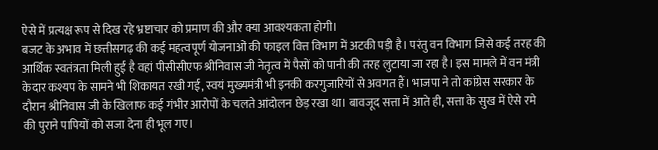ऐसे में प्रत्यक्ष रूप से दिख रहे भ्रष्टाचार को प्रमाण की और क्या आवश्यकता होगी।
बजट के अभाव में छत्तीसगढ़ की कई महत्वपूर्ण योजनाओं की फाइल वित्त विभाग में अटकी पड़ी है। परंतु वन विभाग जिसे कई तरह की आर्थिक स्वतंत्रता मिली हुई है वहां पीसीसीएफ श्रीनिवास जी नेतृत्व में पैसों को पानी की तरह लुटाया जा रहा है। इस मामले में वन मंत्री केदार कश्यप के सामने भी शिकायत रखी गई, स्वयं मुख्यमंत्री भी इनकी करगुजारियों से अवगत हैं। भाजपा ने तो कांग्रेस सरकार के दौरान श्रीनिवास जी के खिलाफ कई गंभीर आरोपों के चलते आंदोलन छेड़ रखा था। बावजूद सत्ता में आते ही, सत्ता के सुख में ऐसे रमे की पुराने पापियों को सजा देना ही भूल गए।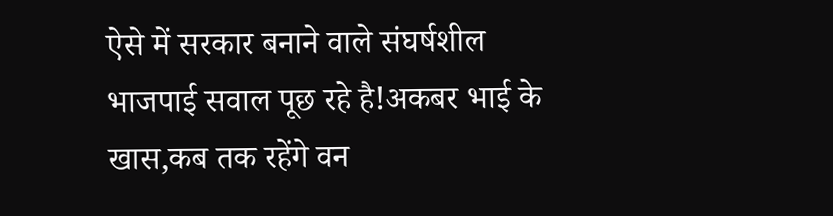ऐसे में सरकार बनाने वाले संघर्षशील भाजपाई सवाल पूछ रहे है!अकबर भाई के खास,कब तक रहेंगे वन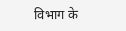विभाग के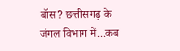बॉस? छत्तीसगढ़ के जंगल विभाग में...कब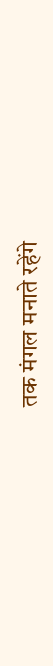तक मंगल मनाते रहेंगे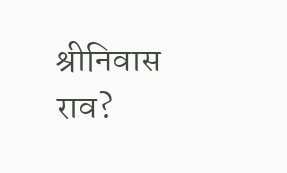श्रीनिवास राव?